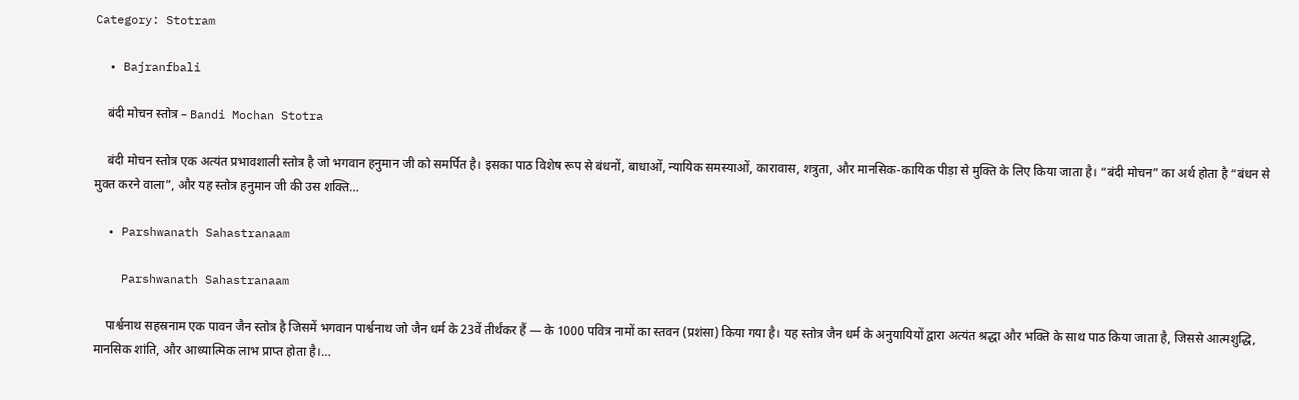Category: Stotram

  • Bajranfbali

    बंदी मोचन स्तोत्र – Bandi Mochan Stotra

    बंदी मोचन स्तोत्र एक अत्यंत प्रभावशाली स्तोत्र है जो भगवान हनुमान जी को समर्पित है। इसका पाठ विशेष रूप से बंधनों, बाधाओं, न्यायिक समस्याओं, कारावास, शत्रुता, और मानसिक-कायिक पीड़ा से मुक्ति के लिए किया जाता है। “बंदी मोचन” का अर्थ होता है “बंधन से मुक्त करने वाला”, और यह स्तोत्र हनुमान जी की उस शक्ति…

  • Parshwanath Sahastranaam

    Parshwanath Sahastranaam

    पार्श्वनाथ सहस्रनाम एक पावन जैन स्तोत्र है जिसमें भगवान पार्श्वनाथ जो जैन धर्म के 23वें तीर्थंकर हैं — के 1000 पवित्र नामों का स्तवन (प्रशंसा) किया गया है। यह स्तोत्र जैन धर्म के अनुयायियों द्वारा अत्यंत श्रद्धा और भक्ति के साथ पाठ किया जाता है, जिससे आत्मशुद्धि, मानसिक शांति, और आध्यात्मिक लाभ प्राप्त होता है।…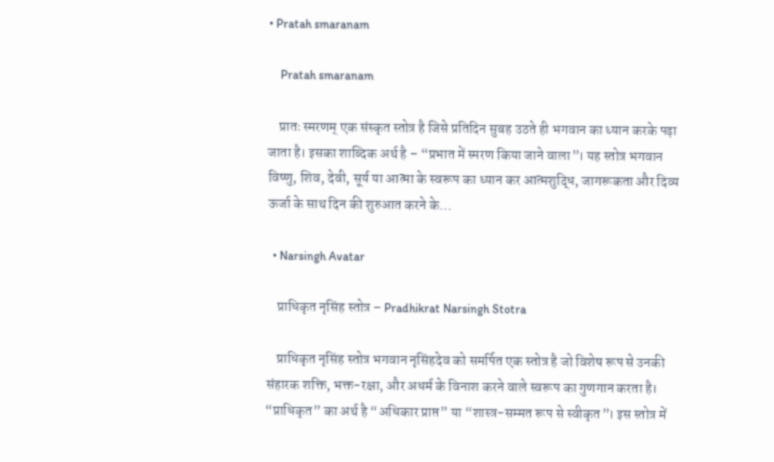• Pratah smaranam

    Pratah smaranam

    प्रातः स्मरणम् एक संस्कृत स्तोत्र है जिसे प्रतिदिन सुबह उठते ही भगवान का ध्यान करके पढ़ा जाता है। इसका शाब्दिक अर्थ है – “प्रभात में स्मरण किया जाने वाला”। यह स्तोत्र भगवान विष्णु, शिव, देवी, सूर्य या आत्मा के स्वरूप का ध्यान कर आत्मशुद्धि, जागरूकता और दिव्य ऊर्जा के साथ दिन की शुरुआत करने के…

  • Narsingh Avatar

    प्राधिकृत नृसिंह स्तोत्र – Pradhikrat Narsingh Stotra

    प्राधिकृत नृसिंह स्तोत्र भगवान नृसिंहदेव को समर्पित एक स्तोत्र है जो विशेष रूप से उनकी संहारक शक्ति, भक्त-रक्षा, और अधर्म के विनाश करने वाले स्वरूप का गुणगान करता है। “प्राधिकृत” का अर्थ है “अधिकार प्राप्त” या “शास्त्र-सम्मत रूप से स्वीकृत”। इस स्तोत्र में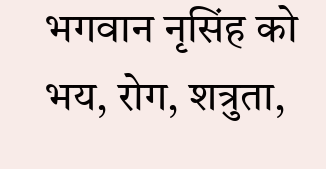भगवान नृसिंह को भय, रोग, शत्रुता,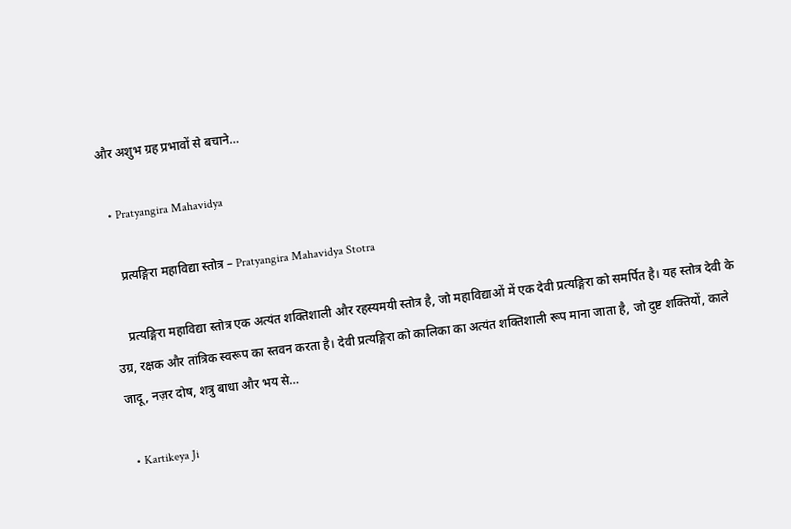और अशुभ ग्रह प्रभावों से बचाने…

  • Pratyangira Mahavidya

    प्रत्यङ्गिरा महाविद्या स्तोत्र – Pratyangira Mahavidya Stotra

    प्रत्यङ्गिरा महाविद्या स्तोत्र एक अत्यंत शक्तिशाली और रहस्यमयी स्तोत्र है, जो महाविद्याओं में एक देवी प्रत्यङ्गिरा को समर्पित है। यह स्तोत्र देवी के उग्र, रक्षक और तांत्रिक स्वरूप का स्तवन करता है। देवी प्रत्यङ्गिरा को कालिका का अत्यंत शक्तिशाली रूप माना जाता है, जो दुष्ट शक्तियों, काले जादू, नज़र दोष, शत्रु बाधा और भय से…

  • Kartikeya Ji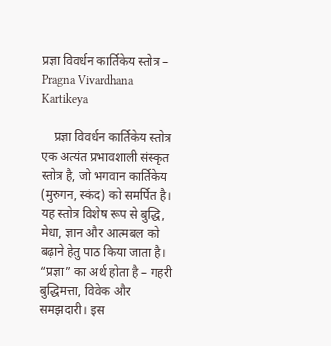प्रज्ञा विवर्धन कार्तिकेय स्तोत्र – Pragna Vivardhana Kartikeya

    प्रज्ञा विवर्धन कार्तिकेय स्तोत्र एक अत्यंत प्रभावशाली संस्कृत स्तोत्र है, जो भगवान कार्तिकेय (मुरुगन, स्कंद) को समर्पित है। यह स्तोत्र विशेष रूप से बुद्धि, मेधा, ज्ञान और आत्मबल को बढ़ाने हेतु पाठ किया जाता है। “प्रज्ञा” का अर्थ होता है – गहरी बुद्धिमत्ता, विवेक और समझदारी। इस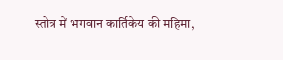स्तोत्र में भगवान कार्तिकेय की महिमा,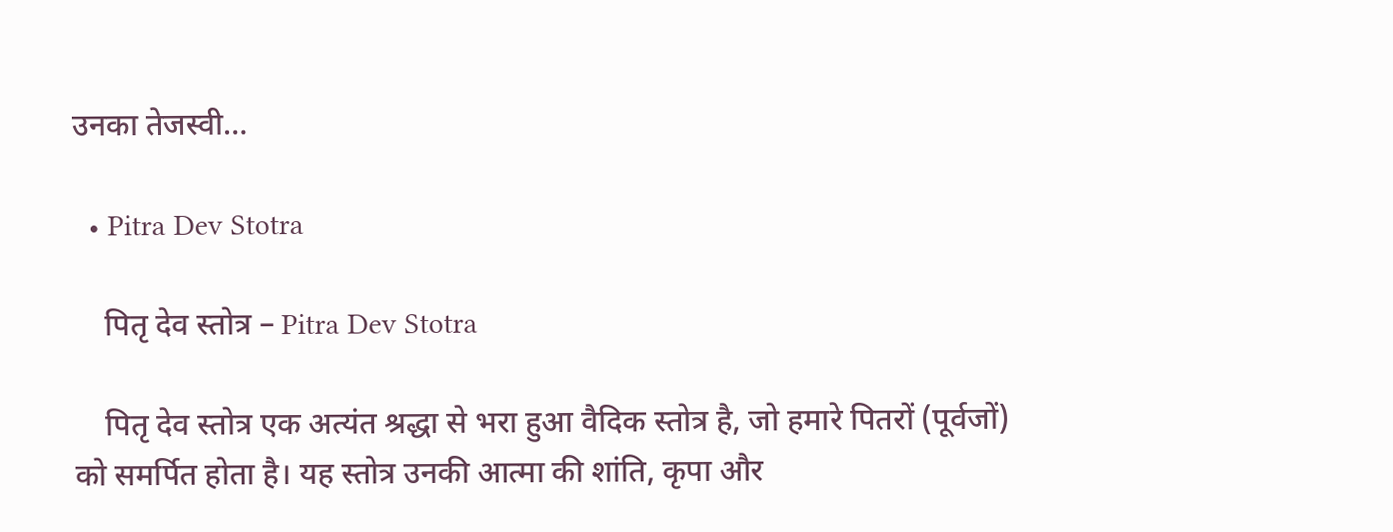उनका तेजस्वी…

  • Pitra Dev Stotra

    पितृ देव स्तोत्र – Pitra Dev Stotra

    पितृ देव स्तोत्र एक अत्यंत श्रद्धा से भरा हुआ वैदिक स्तोत्र है, जो हमारे पितरों (पूर्वजों) को समर्पित होता है। यह स्तोत्र उनकी आत्मा की शांति, कृपा और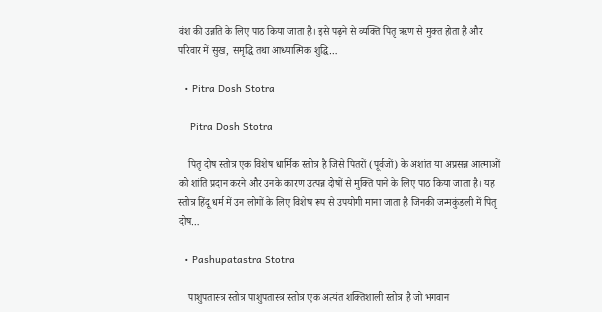वंश की उन्नति के लिए पाठ किया जाता है। इसे पढ़ने से व्यक्ति पितृ ऋण से मुक्त होता है और परिवार में सुख, समृद्धि तथा आध्यात्मिक शुद्धि…

  • Pitra Dosh Stotra

    Pitra Dosh Stotra

    पितृ दोष स्तोत्र एक विशेष धार्मिक स्तोत्र है जिसे पितरों (पूर्वजों) के अशांत या अप्रसन्न आत्माओं को शांति प्रदान करने और उनके कारण उत्पन्न दोषों से मुक्ति पाने के लिए पाठ किया जाता है। यह स्तोत्र हिंदू धर्म में उन लोगों के लिए विशेष रूप से उपयोगी माना जाता है जिनकी जन्मकुंडली में पितृ दोष…

  • Pashupatastra Stotra

    पाशुपतास्त्र स्तोत्र पाशुपतास्त्र स्तोत्र एक अत्यंत शक्तिशाली स्तोत्र है जो भगवान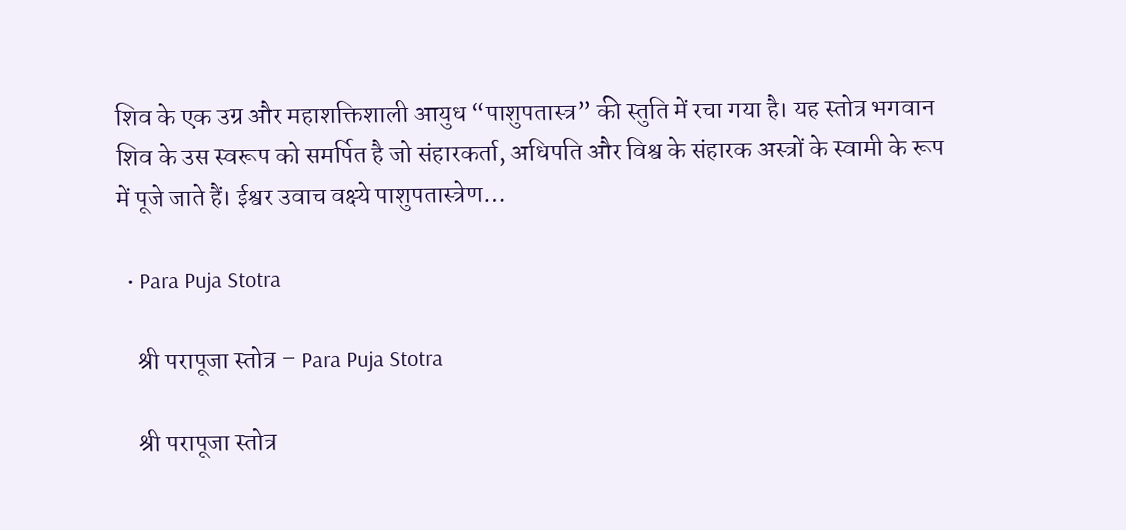शिव के एक उग्र और महाशक्तिशाली आयुध “पाशुपतास्त्र” की स्तुति में रचा गया है। यह स्तोत्र भगवान शिव के उस स्वरूप को समर्पित है जो संहारकर्ता, अधिपति और विश्व के संहारक अस्त्रों के स्वामी के रूप में पूजे जाते हैं। ईश्वर उवाच वक्ष्ये पाशुपतास्त्रेण…

  • Para Puja Stotra

    श्री परापूजा स्तोत्र – Para Puja Stotra

    श्री परापूजा स्तोत्र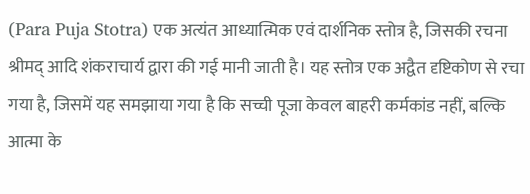(Para Puja Stotra) एक अत्यंत आध्यात्मिक एवं दार्शनिक स्तोत्र है, जिसकी रचना श्रीमद् आदि शंकराचार्य द्वारा की गई मानी जाती है। यह स्तोत्र एक अद्वैत दृष्टिकोण से रचा गया है, जिसमें यह समझाया गया है कि सच्ची पूजा केवल बाहरी कर्मकांड नहीं, बल्कि आत्मा के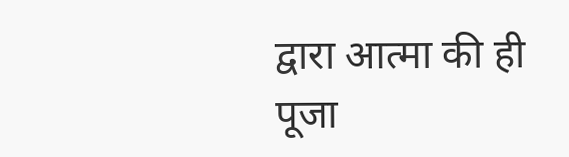द्वारा आत्मा की ही पूजा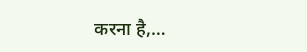करना है,…